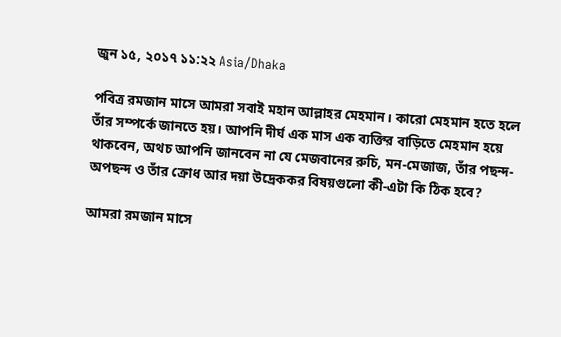জুন ১৫, ২০১৭ ১১:২২ Asia/Dhaka

পবিত্র রমজান মাসে আমরা সবাই মহান আল্লাহর মেহমান। কারো মেহমান হতে হলে তাঁর সম্পর্কে জানতে হয়। আপনি দীর্ঘ এক মাস এক ব্যক্তির বাড়িতে মেহমান হয়ে থাকবেন, অথচ আপনি জানবেন না যে মেজবানের রুচি, মন-মেজাজ, তাঁর পছন্দ-অপছন্দ ও তাঁর ক্রোধ আর দয়া উদ্রেককর বিষয়গুলো কী-এটা কি ঠিক হবে?

আমরা রমজান মাসে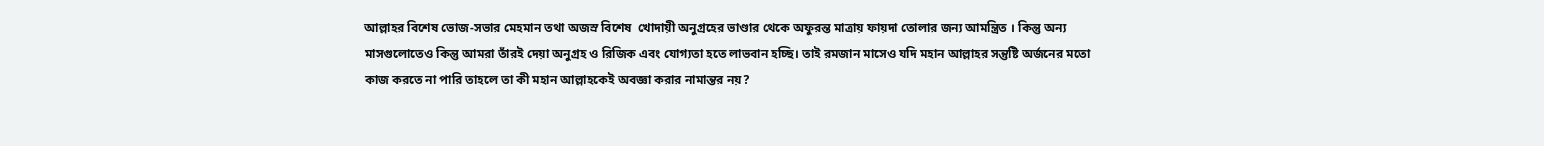আল্লাহর বিশেষ ভোজ-সভার মেহমান তথা অজস্র বিশেষ  খোদায়ী অনুগ্রহের ভাণ্ডার থেকে অফুরন্ত মাত্রায় ফায়দা তোলার জন্য আমন্ত্রিত । কিন্তু অন্য মাসগুলোতেও কিন্তু আমরা তাঁরই দেয়া অনুগ্রহ ও রিজিক এবং যোগ্যতা হতে লাভবান হচ্ছি। তাই রমজান মাসেও যদি মহান আল্লাহর সন্তুষ্টি অর্জনের মতো কাজ করতে না পারি তাহলে তা কী মহান আল্লাহকেই অবজ্ঞা করার নামান্তর নয়?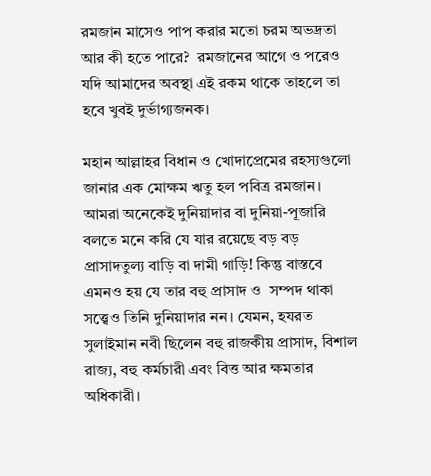রমজান মাসেও পাপ করার মতো চরম অভদ্রতা আর কী হতে পারে?  রমজানের আগে ও পরেও যদি আমাদের অবস্থা এই রকম থাকে তাহলে তা হবে খুবই দুর্ভাগ্যজনক।

মহান আল্লাহর বিধান ও খোদাপ্রেমের রহস্যগুলো জানার এক মোক্ষম ঋতু হল পবিত্র রমজান। আমরা অনেকেই দুনিয়াদার বা দুনিয়া-পূজারি বলতে মনে করি যে যার রয়েছে বড় বড় প্রাসাদতুল্য বাড়ি বা দামী গাড়ি! কিন্তু বাস্তবে এমনও হয় যে তার বহু প্রাসাদ ও  সম্পদ থাকা সত্ত্বেও তিনি দুনিয়াদার নন। যেমন, হযরত সুলাইমান নবী ছিলেন বহু রাজকীয় প্রাসাদ, বিশাল রাজ্য, বহু কর্মচারী এবং বিত্ত আর ক্ষমতার অধিকারী।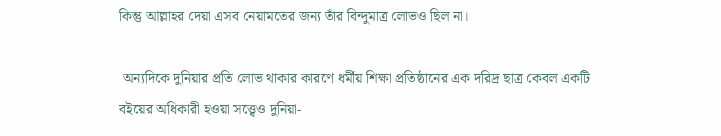কিন্তু আল্লাহর দেয়া এসব নেয়ামতের জন্য তাঁর বিন্দুমাত্র লোভও ছিল না।

 অন্যদিকে দুনিয়ার প্রতি লোভ থাকার কারণে ধর্মীয় শিক্ষা প্রতিষ্ঠানের এক দরিদ্র ছাত্র কেবল একটি বইয়ের অধিকারী হওয়া সত্ত্বেও দুনিয়া-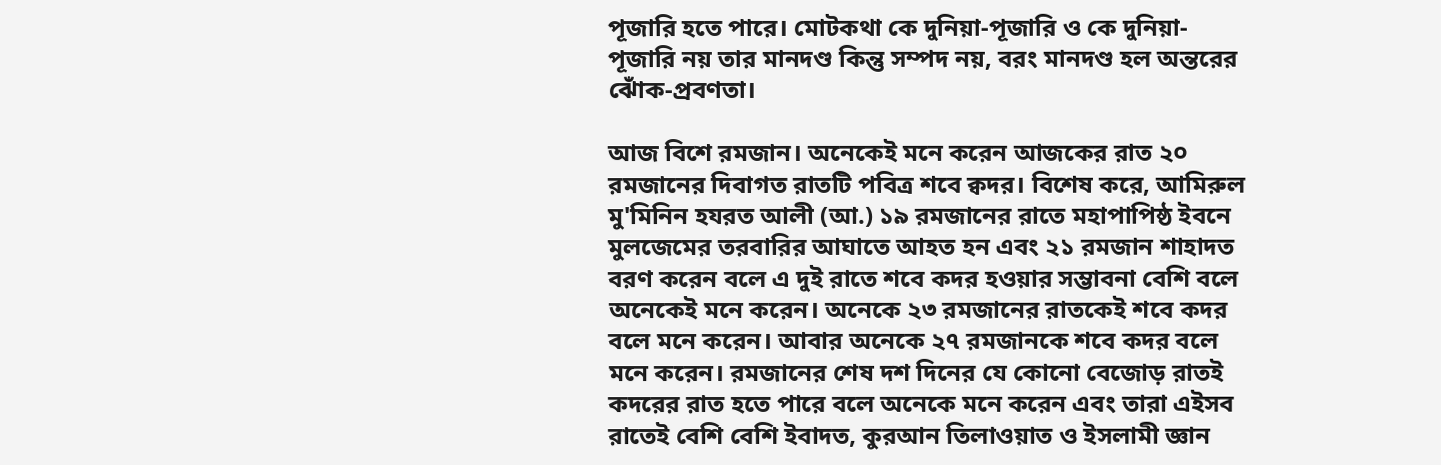পূজারি হতে পারে। মোটকথা কে দুনিয়া-পূজারি ও কে দুনিয়া-পূজারি নয় তার মানদণ্ড কিন্তু সম্পদ নয়, বরং মানদণ্ড হল অন্তরের ঝোঁক-প্রবণতা।

আজ বিশে রমজান। অনেকেই মনে করেন আজকের রাত ২০ রমজানের দিবাগত রাতটি পবিত্র শবে ক্বদর। বিশেষ করে, আমিরুল মু'মিনিন হযরত আলী (আ.) ১৯ রমজানের রাতে মহাপাপিষ্ঠ ইবনে মুলজেমের তরবারির আঘাতে আহত হন এবং ২১ রমজান শাহাদত বরণ করেন বলে এ দুই রাতে শবে কদর হওয়ার সম্ভাবনা বেশি বলে অনেকেই মনে করেন। অনেকে ২৩ রমজানের রাতকেই শবে কদর বলে মনে করেন। আবার অনেকে ২৭ রমজানকে শবে কদর বলে মনে করেন। রমজানের শেষ দশ দিনের যে কোনো বেজোড় রাতই কদরের রাত হতে পারে বলে অনেকে মনে করেন এবং তারা এইসব রাতেই বেশি বেশি ইবাদত, কুরআন তিলাওয়াত ও ইসলামী জ্ঞান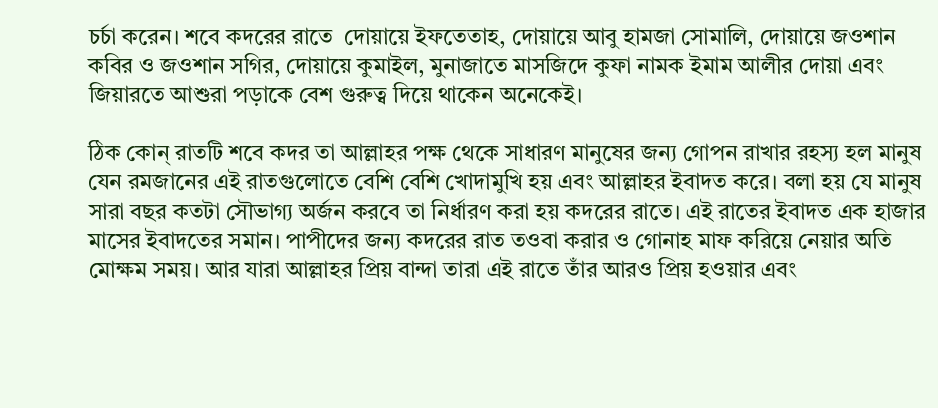চর্চা করেন। শবে কদরের রাতে  দোয়ায়ে ইফতেতাহ, দোয়ায়ে আবু হামজা সোমালি, দোয়ায়ে জওশান কবির ও জওশান সগির, দোয়ায়ে কুমাইল, মুনাজাতে মাসজিদে কুফা নামক ইমাম আলীর দোয়া এবং জিয়ারতে আশুরা পড়াকে বেশ গুরুত্ব দিয়ে থাকেন অনেকেই।

ঠিক কোন্ রাতটি শবে কদর তা আল্লাহর পক্ষ থেকে সাধারণ মানুষের জন্য গোপন রাখার রহস্য হল মানুষ যেন রমজানের এই রাতগুলোতে বেশি বেশি খোদামুখি হয় এবং আল্লাহর ইবাদত করে। বলা হয় যে মানুষ সারা বছর কতটা সৌভাগ্য অর্জন করবে তা নির্ধারণ করা হয় কদরের রাতে। এই রাতের ইবাদত এক হাজার মাসের ইবাদতের সমান। পাপীদের জন্য কদরের রাত তওবা করার ও গোনাহ মাফ করিয়ে নেয়ার অতি মোক্ষম সময়। আর যারা আল্লাহর প্রিয় বান্দা তারা এই রাতে তাঁর আরও প্রিয় হওয়ার এবং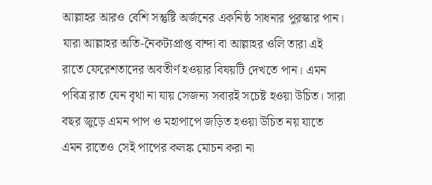আল্লাহর আরও বেশি সন্তুষ্টি অর্জনের একনিষ্ঠ সাধনার পুরস্কার পান। যারা আল্লাহর অতি-নৈকট্যপ্রাপ্ত বান্দা বা আল্লাহর ওলি তারা এই রাতে ফেরেশতাদের অবতীর্ণ হওয়ার বিষয়টি দেখতে পান। এমন পবিত্র রাত যেন বৃথা না যায় সেজন্য সবারই সচেষ্ট হওয়া উচিত। সারা বছর জুড়ে এমন পাপ ও মহাপাপে জড়িত হওয়া উচিত নয় যাতে এমন রাতেও সেই পাপের কলঙ্ক মোচন করা না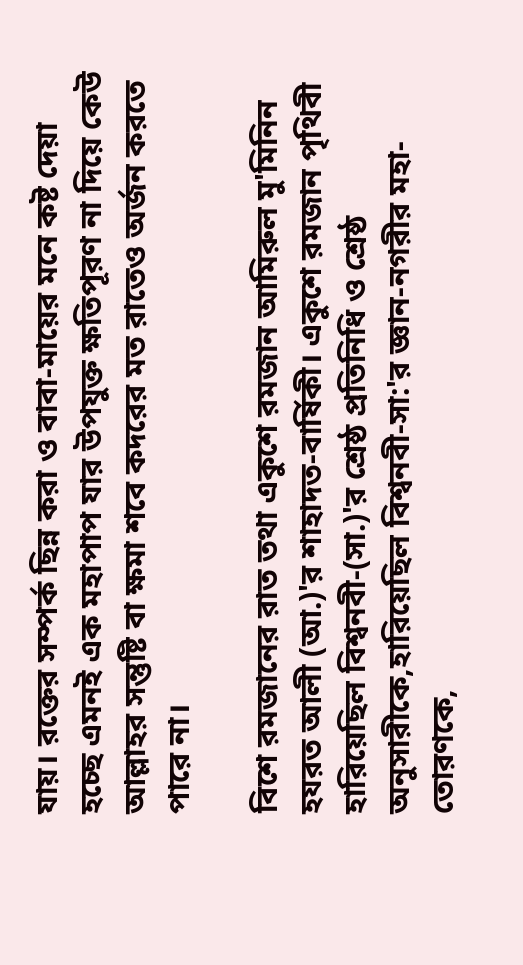যায়। রক্তের সম্পর্ক ছিন্ন করা ও বাবা-মায়ের মনে কষ্ট দেয়া হচ্ছে এমনই এক মহাপাপ যার উপযুক্ত ক্ষতিপূরণ না দিয়ে কেউ আল্লাহর সন্তুষ্টি বা ক্ষমা শবে কদরের মত রাতেও অর্জন করতে পারে না।

বিশে রমজানের রাত তথা একুশে রমজান আমিরুল মু'মিনিন হযরত আলী (আ.)'র শাহাদত-বার্ষিকী। একুশে রমজান পৃথিবী হারিয়েছিল বিশ্বনবী-(সা.)'র শ্রেষ্ঠ প্রতিনিধি ও শ্রেষ্ঠ অনুসারীকে,হারিয়েছিল বিশ্বনবী-সা:'র জ্ঞান-নগরীর মহা-তোরণকে,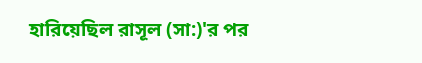হারিয়েছিল রাসূল (সা:)'র পর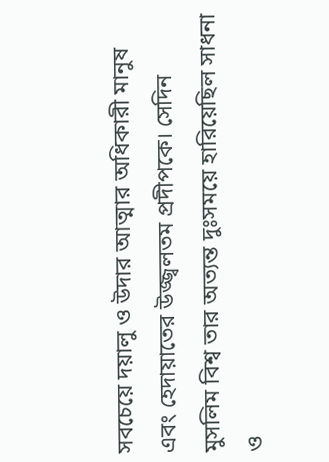সবচেয়ে দয়ালু ও উদার আত্মার অধিকারী মানুষ এবং হেদায়াতের উজ্জ্বলতম প্রদীপকে। সেদিন মুসলিম বিশ্ব তার অত্যন্ত দুঃসময়ে হারিয়েছিল সাধনা ও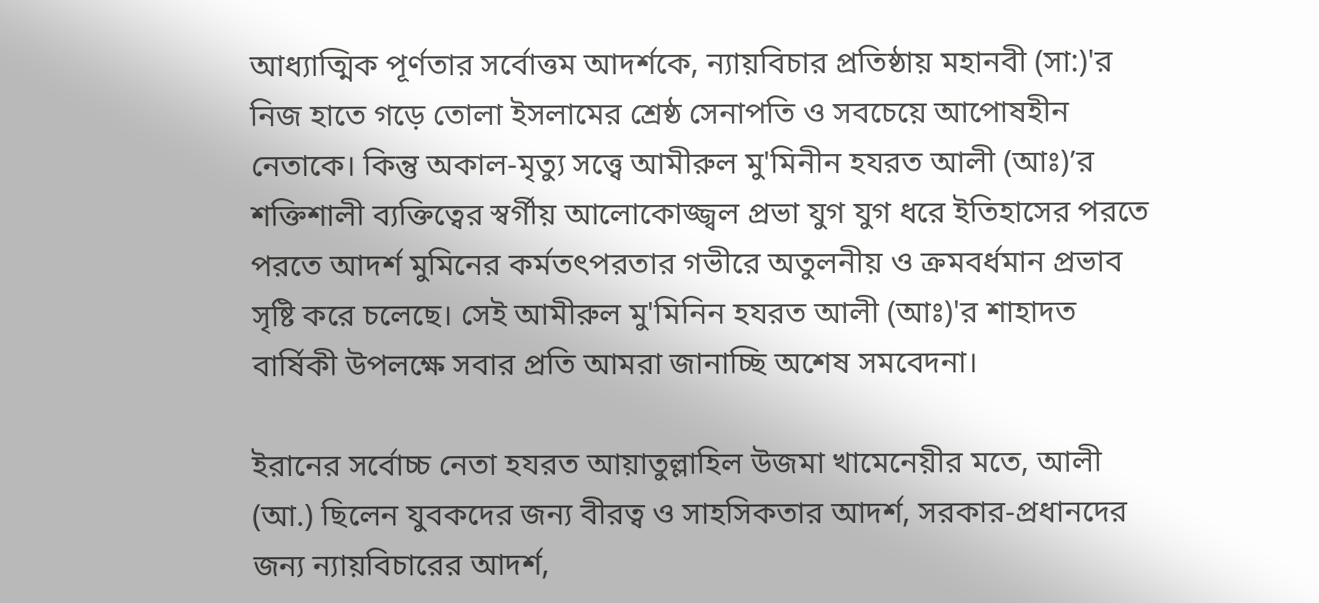আধ্যাত্মিক পূর্ণতার সর্বোত্তম আদর্শকে, ন্যায়বিচার প্রতিষ্ঠায় মহানবী (সা:)'র নিজ হাতে গড়ে তোলা ইসলামের শ্রেষ্ঠ সেনাপতি ও সবচেয়ে আপোষহীন নেতাকে। কিন্তু অকাল-মৃত্যু সত্ত্বে আমীরুল মু'মিনীন হযরত আলী (আঃ)’র শক্তিশালী ব্যক্তিত্বের স্বর্গীয় আলোকোজ্জ্বল প্রভা যুগ যুগ ধরে ইতিহাসের পরতে পরতে আদর্শ মুমিনের কর্মতৎপরতার গভীরে অতুলনীয় ও ক্রমবর্ধমান প্রভাব সৃষ্টি করে চলেছে। সেই আমীরুল মু'মিনিন হযরত আলী (আঃ)'র শাহাদত বার্ষিকী উপলক্ষে সবার প্রতি আমরা জানাচ্ছি অশেষ সমবেদনা।

ইরানের সর্বোচ্চ নেতা হযরত আয়াতুল্লাহিল উজমা খামেনেয়ীর মতে, আলী (আ.) ছিলেন যুবকদের জন্য বীরত্ব ও সাহসিকতার আদর্শ, সরকার-প্রধানদের জন্য ন্যায়বিচারের আদর্শ,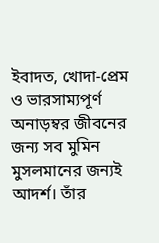ইবাদত, খোদা-প্রেম ও ভারসাম্যপূর্ণ অনাড়ম্বর জীবনের জন্য সব মুমিন মুসলমানের জন্যই আদর্শ। তাঁর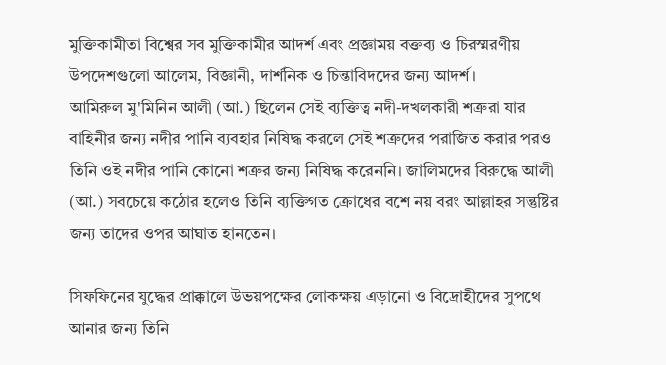মুক্তিকামীতা বিশ্বের সব মুক্তিকামীর আদর্শ এবং প্রজ্ঞাময় বক্তব্য ও চিরস্মরণীয় উপদেশগুলো আলেম, বিজ্ঞানী, দার্শনিক ও চিন্তাবিদদের জন্য আদর্শ।
আমিরুল মু'মিনিন আলী (আ.) ছিলেন সেই ব্যক্তিত্ব নদী-দখলকারী শত্রুরা যার বাহিনীর জন্য নদীর পানি ব্যবহার নিষিদ্ধ করলে সেই শত্রুদের পরাজিত করার পরও তিনি ওই নদীর পানি কোনো শত্রুর জন্য নিষিদ্ধ করেননি। জালিমদের বিরুদ্ধে আলী (আ.) সবচেয়ে কঠোর হলেও তিনি ব্যক্তিগত ক্রোধের বশে নয় বরং আল্লাহর সন্তুষ্টির জন্য তাদের ওপর আঘাত হানতেন।

সিফফিনের যুদ্ধের প্রাক্কালে উভয়পক্ষের লোকক্ষয় এড়ানো ও বিদ্রোহীদের সুপথে আনার জন্য তিনি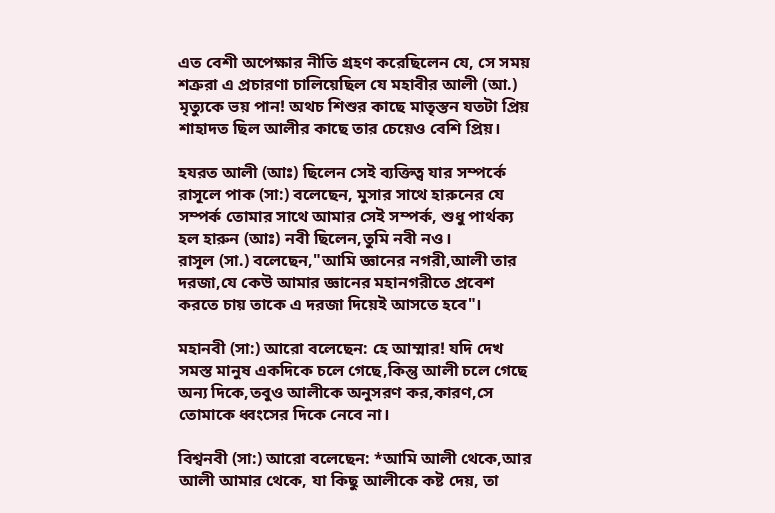এত বেশী অপেক্ষার নীতি গ্রহণ করেছিলেন যে, সে সময় শত্রুরা এ প্রচারণা চালিয়েছিল যে মহাবীর আলী (আ.) মৃত্যুকে ভয় পান! অথচ শিশুর কাছে মাতৃস্তন যতটা প্রিয় শাহাদত ছিল আলীর কাছে তার চেয়েও বেশি প্রিয়।

হযরত আলী (আঃ) ছিলেন সেই ব্যক্তিত্ব যার সম্পর্কে রাসূলে পাক (সা:) বলেছেন, মুসার সাথে হারুনের যে সম্পর্ক তোমার সাথে আমার সেই সম্পর্ক, শুধু পার্থক্য হল হারুন (আঃ) নবী ছিলেন,তুমি নবী নও।
রাসূল (সা.) বলেছেন,"আমি জ্ঞানের নগরী,আলী তার দরজা,যে কেউ আমার জ্ঞানের মহানগরীতে প্রবেশ করতে চায় তাকে এ দরজা দিয়েই আসতে হবে"।

মহানবী (সা:) আরো বলেছেন: হে আম্মার! যদি দেখ সমস্ত মানুষ একদিকে চলে গেছে,কিন্তু আলী চলে গেছে অন্য দিকে,তবুও আলীকে অনুসরণ কর,কারণ,সে তোমাকে ধ্বংসের দিকে নেবে না।

বিশ্বনবী (সা:) আরো বলেছেন: *আমি আলী থেকে,আর আলী আমার থেকে, যা কিছু আলীকে কষ্ট দেয়, তা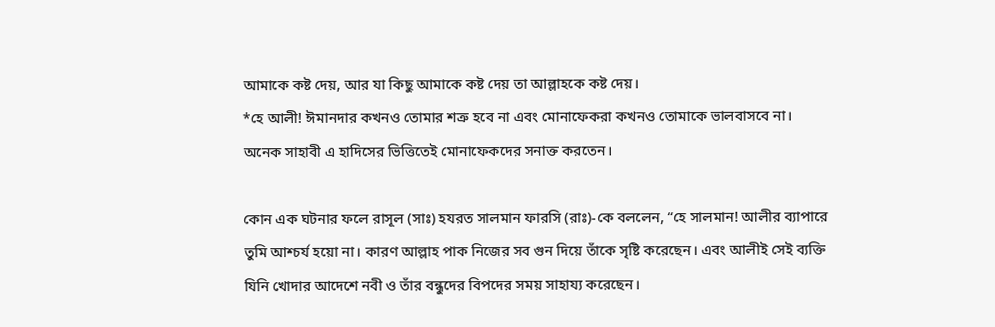আমাকে কষ্ট দেয়, আর যা কিছু আমাকে কষ্ট দেয় তা আল্লাহকে কষ্ট দেয়।
*হে আলী! ঈমানদার কখনও তোমার শত্রু হবে না এবং মোনাফেকরা কখনও তোমাকে ভালবাসবে না।
অনেক সাহাবী এ হাদিসের ভিত্তিতেই মোনাফেকদের সনাক্ত করতেন।

কোন এক ঘটনার ফলে রাসূল (সাঃ) হযরত সালমান ফারসি (রাঃ)-কে বললেন, “হে সালমান! আলীর ব্যাপারে তুমি আশ্চর্য হয়ো না। কারণ আল্লাহ পাক নিজের সব গুন দিয়ে তাঁকে সৃষ্টি করেছেন। এবং আলীই সেই ব্যক্তি যিনি খোদার আদেশে নবী ও তাঁর বন্ধুদের বিপদের সময় সাহায্য করেছেন।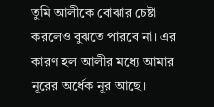তুমি আলীকে বোঝার চেষ্টা করলেও বুঝতে পারবে না। এর কারণ হল আলীর মধ্যে আমার নূরের অর্ধেক নূর আছে।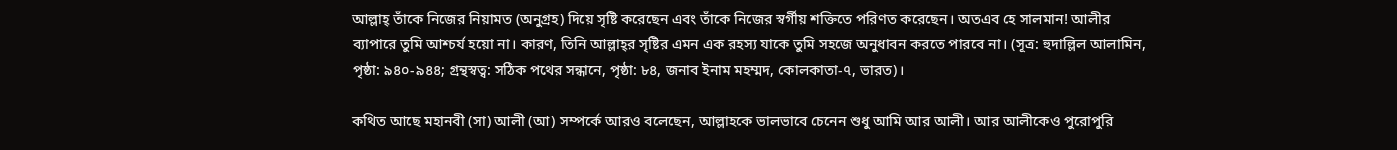আল্লাহ্‌ তাঁকে নিজের নিয়ামত (অনুগ্রহ) দিয়ে সৃষ্টি করেছেন এবং তাঁকে নিজের স্বর্গীয় শক্তিতে পরিণত করেছেন। অতএব হে সালমান! আলীর ব্যাপারে তুমি আশ্চর্য হয়ো না। কারণ, তিনি আল্লাহ্‌র সৃষ্টির এমন এক রহস্য যাকে তুমি সহজে অনুধাবন করতে পারবে না। (সূত্র: হুদাল্লিল আলামিন, পৃষ্ঠা: ৯৪০-৯৪৪; গ্রন্থস্বত্ব: সঠিক পথের সন্ধানে, পৃষ্ঠা: ৮৪, জনাব ইনাম মহম্মদ, কোলকাতা-৭, ভারত)।

কথিত আছে মহানবী (সা) আলী (আ) সম্পর্কে আরও বলেছেন, আল্লাহকে ভালভাবে চেনেন শুধু আমি আর আলী। আর আলীকেও পুরোপুরি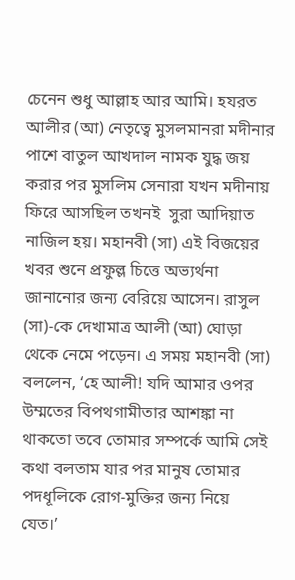চেনেন শুধু আল্লাহ আর আমি। হযরত আলীর (আ) নেতৃত্বে মুসলমানরা মদীনার পাশে বাতুল আখদাল নামক যুদ্ধ জয় করার পর মুসলিম সেনারা যখন মদীনায় ফিরে আসছিল তখনই  সুরা আদিয়াত নাজিল হয়। মহানবী (সা) এই বিজয়ের খবর শুনে প্রফুল্ল চিত্তে অভ্যর্থনা জানানোর জন্য বেরিয়ে আসেন। রাসুল (সা)-কে দেখামাত্র আলী (আ) ঘোড়া থেকে নেমে পড়েন। এ সময় মহানবী (সা) বললেন, ‘হে আলী! যদি আমার ওপর উম্মতের বিপথগামীতার আশঙ্কা না থাকতো তবে তোমার সম্পর্কে আমি সেই কথা বলতাম যার পর মানুষ তোমার পদধূলিকে রোগ-মুক্তির জন্য নিয়ে যেত।’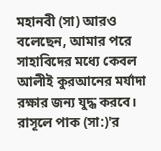মহানবী (সা) আরও বলেছেন, আমার পরে সাহাবিদের মধ্যে কেবল আলীই কুরআনের মর্যাদা রক্ষার জন্য যুদ্ধ করবে।
রাসূলে পাক (সা:)'র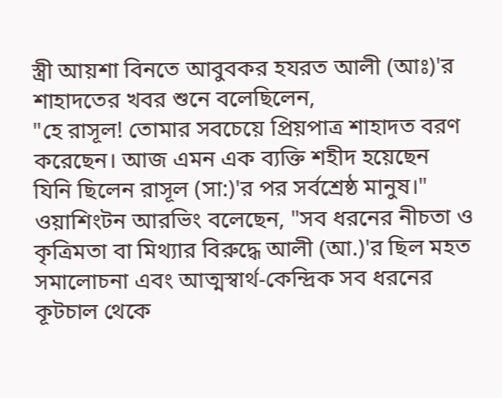স্ত্রী আয়শা বিনতে আবুবকর হযরত আলী (আঃ)'র শাহাদতের খবর শুনে বলেছিলেন,
"হে রাসূল! তোমার সবচেয়ে প্রিয়পাত্র শাহাদত বরণ করেছেন। আজ এমন এক ব্যক্তি শহীদ হয়েছেন যিনি ছিলেন রাসূল (সা:)'র পর সর্বশ্রেষ্ঠ মানুষ।"
ওয়াশিংটন আরভিং বলেছেন, "সব ধরনের নীচতা ও কৃত্রিমতা বা মিথ্যার বিরুদ্ধে আলী (আ.)'র ছিল মহত সমালোচনা এবং আত্মস্বার্থ-কেন্দ্রিক সব ধরনের কূটচাল থেকে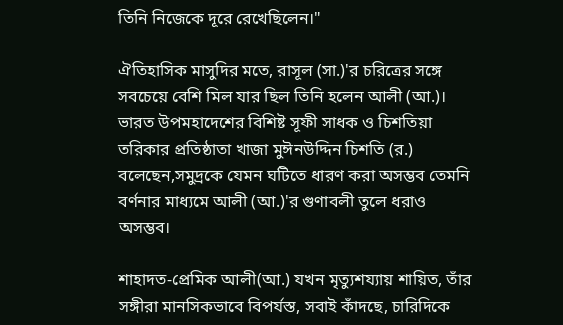তিনি নিজেকে দূরে রেখেছিলেন।"

ঐতিহাসিক মাসুদির মতে, রাসূল (সা.)'র চরিত্রের সঙ্গে সবচেয়ে বেশি মিল যার ছিল তিনি হলেন আলী (আ.)।
ভারত উপমহাদেশের বিশিষ্ট সূফী সাধক ও চিশতিয়া তরিকার প্রতিষ্ঠাতা খাজা মুঈনউদ্দিন চিশতি (র.) বলেছেন,সমুদ্রকে যেমন ঘটিতে ধারণ করা অসম্ভব তেমনি বর্ণনার মাধ্যমে আলী (আ.)'র গুণাবলী তুলে ধরাও অসম্ভব।

শাহাদত-প্রেমিক আলী(আ.) যখন মৃত্যুশয্যায় শায়িত, তাঁর সঙ্গীরা মানসিকভাবে বিপর্যস্ত, সবাই কাঁদছে, চারিদিকে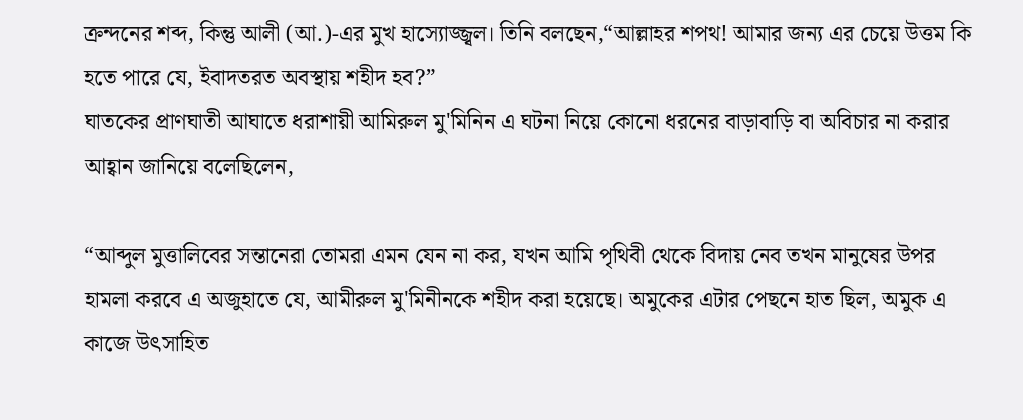ক্রন্দনের শব্দ, কিন্তু আলী (আ.)-এর মুখ হাস্যোজ্জ্বল। তিনি বলছেন,“আল্লাহর শপথ! আমার জন্য এর চেয়ে উত্তম কি হতে পারে যে, ইবাদতরত অবস্থায় শহীদ হব?”
ঘাতকের প্রাণঘাতী আঘাতে ধরাশায়ী আমিরুল মু'মিনিন এ ঘটনা নিয়ে কোনো ধরনের বাড়াবাড়ি বা অবিচার না করার আহ্বান জানিয়ে বলেছিলেন,

“আব্দুল মুত্তালিবের সন্তানেরা তোমরা এমন যেন না কর, যখন আমি পৃথিবী থেকে বিদায় নেব তখন মানুষের উপর হামলা করবে এ অজুহাতে যে, আমীরুল মু'মিনীনকে শহীদ করা হয়েছে। অমুকের এটার পেছনে হাত ছিল, অমুক এ কাজে উৎসাহিত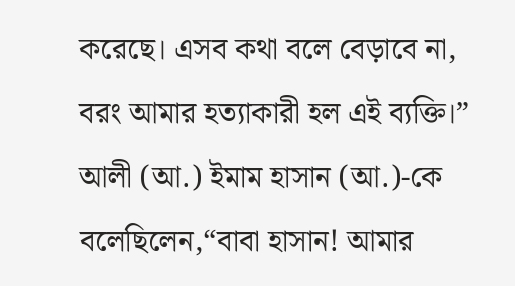করেছে। এসব কথা বলে বেড়াবে না, বরং আমার হত্যাকারী হল এই ব্যক্তি।”
আলী (আ.) ইমাম হাসান (আ.)-কে বলেছিলেন,“বাবা হাসান! আমার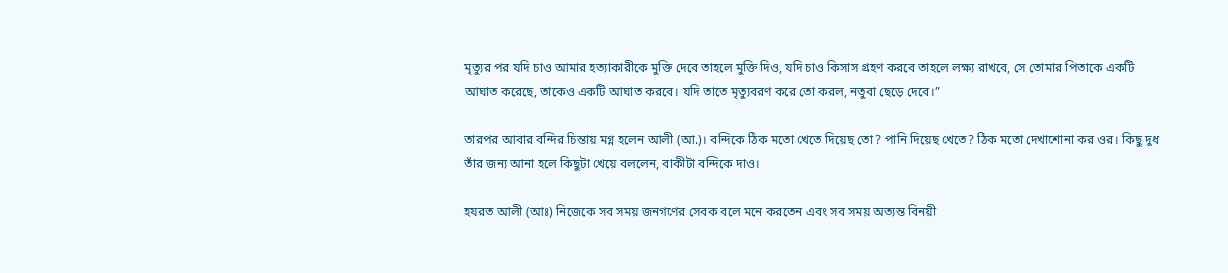মৃত্যুর পর যদি চাও আমার হত্যাকারীকে মুক্তি দেবে তাহলে মুক্তি দিও, যদি চাও কিসাস গ্রহণ করবে তাহলে লক্ষ্য রাখবে, সে তোমার পিতাকে একটি আঘাত করেছে, তাকেও একটি আঘাত করবে। যদি তাতে মৃত্যুবরণ করে তো করল, নতুবা ছেড়ে দেবে।”

তারপর আবার বন্দির চিন্তায় মগ্ন হলেন আলী (আ.)। বন্দিকে ঠিক মতো খেতে দিয়েছ তো? পানি দিয়েছ খেতে? ঠিক মতো দেখাশোনা কর ওর। কিছু দুধ তাঁর জন্য আনা হলে কিছুটা খেয়ে বললেন, বাকীটা বন্দিকে দাও।

হযরত আলী (আঃ) নিজেকে সব সময় জনগণের সেবক বলে মনে করতেন এবং সব সময় অত্যন্ত বিনয়ী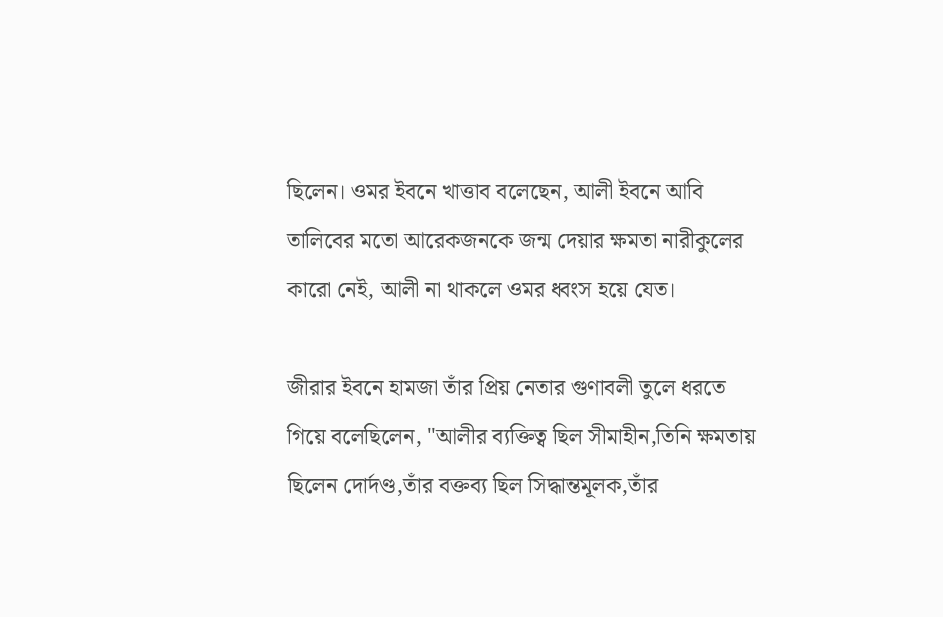ছিলেন। ওমর ইবনে খাত্তাব বলেছেন, আলী ইবনে আবি তালিবের মতো আরেকজনকে জন্ম দেয়ার ক্ষমতা নারীকুলের কারো নেই, আলী না থাকলে ওমর ধ্বংস হয়ে যেত।

জীরার ইবনে হামজা তাঁর প্রিয় নেতার গুণাবলী তুলে ধরতে গিয়ে বলেছিলেন, "আলীর ব্যক্তিত্ব ছিল সীমাহীন,তিনি ক্ষমতায় ছিলেন দোর্দণ্ড,তাঁর বক্তব্য ছিল সিদ্ধান্তমূলক,তাঁর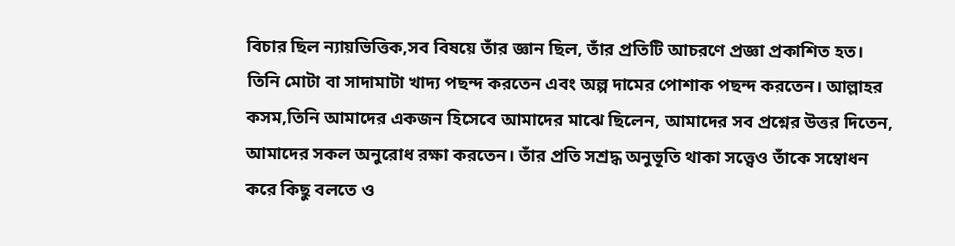বিচার ছিল ন্যায়ভিত্তিক,সব বিষয়ে তাঁর জ্ঞান ছিল, তাঁর প্রতিটি আচরণে প্রজ্ঞা প্রকাশিত হত। তিনি মোটা বা সাদামাটা খাদ্য পছন্দ করতেন এবং অল্প দামের পোশাক পছন্দ করতেন। আল্লাহর কসম,তিনি আমাদের একজন হিসেবে আমাদের মাঝে ছিলেন, আমাদের সব প্রশ্নের উত্তর দিতেন, আমাদের সকল অনুরোধ রক্ষা করতেন। তাঁর প্রতি সশ্রদ্ধ অনুভূতি থাকা সত্ত্বেও তাঁকে সম্বোধন করে কিছু বলতে ও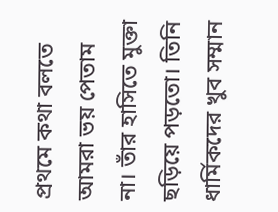প্রথমে কথা বলতে আমরা ভয় পেতাম না। তাঁর হাসিতে মুক্তা ছড়িয়ে পড়তো। তিনি ধার্মিকদের খুব সম্মান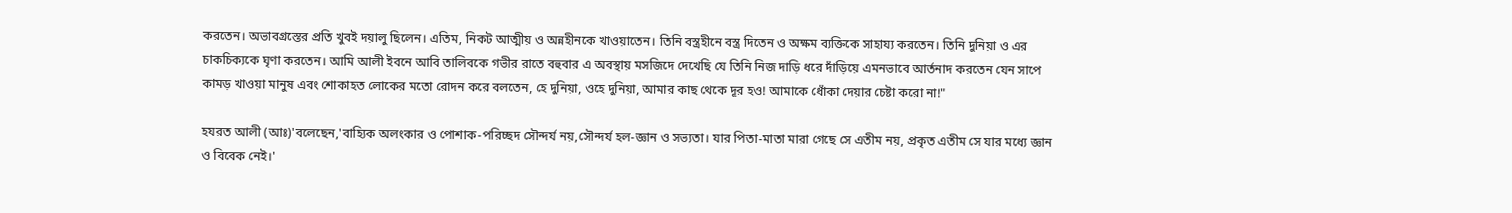করতেন। অভাবগ্রস্তের প্রতি খুবই দয়ালু ছিলেন। এতিম, নিকট আত্মীয় ও অন্নহীনকে খাওয়াতেন। তিনি বস্ত্রহীনে বস্ত্র দিতেন ও অক্ষম ব্যক্তিকে সাহায্য করতেন। তিনি দুনিয়া ও এর চাকচিক্যকে ঘৃণা করতেন। আমি আলী ইবনে আবি তালিবকে গভীর রাতে বহুবার এ অবস্থায় মসজিদে দেখেছি যে তিনি নিজ দাড়ি ধরে দাঁড়িয়ে এমনভাবে আর্তনাদ করতেন যেন সাপে কামড় খাওয়া মানুষ এবং শোকাহত লোকের মতো রোদন করে বলতেন, হে দুনিয়া, ওহে দুনিয়া, আমার কাছ থেকে দূর হও! আমাকে ধোঁকা দেয়ার চেষ্টা করো না!"

হযরত আলী (আঃ)'বলেছেন,'বাহ্যিক অলংকার ও পোশাক-পরিচ্ছদ সৌন্দর্য নয়,সৌন্দর্য হল-জ্ঞান ও সভ্যতা। যার পিতা-মাতা মারা গেছে সে এতীম নয়, প্রকৃত এতীম সে যার মধ্যে জ্ঞান ও বিবেক নেই।'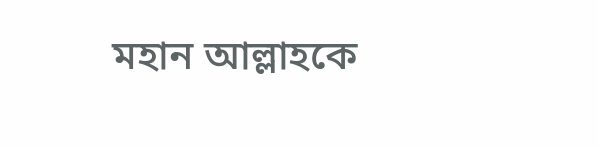মহান আল্লাহকে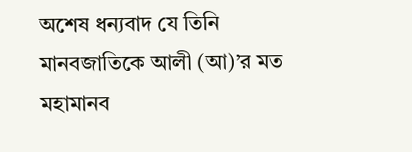অশেষ ধন্যবাদ যে তিনি মানবজাতিকে আলী (আ)’র মত মহামানব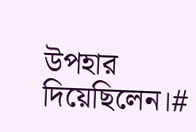উপহার দিয়েছিলেন।#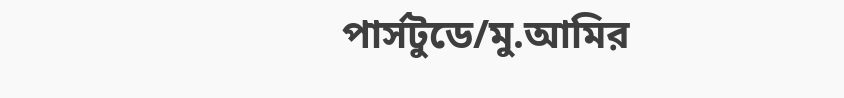পার্সটুডে/মু.আমির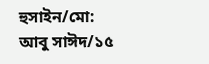হুসাইন/মো: আবু সাঈদ/১৫